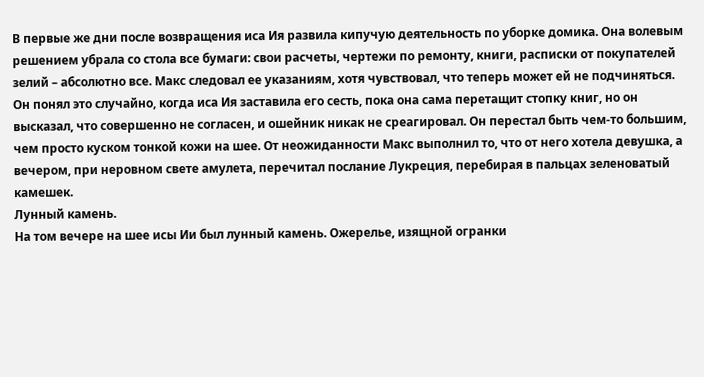В первые же дни после возвращения иса Ия развила кипучую деятельность по уборке домика. Она волевым решением убрала со стола все бумаги: свои расчеты, чертежи по ремонту, книги, расписки от покупателей зелий – абсолютно все. Макс следовал ее указаниям, хотя чувствовал, что теперь может ей не подчиняться. Он понял это случайно, когда иса Ия заставила его сесть, пока она сама перетащит стопку книг, но он высказал, что совершенно не согласен, и ошейник никак не среагировал. Он перестал быть чем-то большим, чем просто куском тонкой кожи на шее. От неожиданности Макс выполнил то, что от него хотела девушка, а вечером, при неровном свете амулета, перечитал послание Лукреция, перебирая в пальцах зеленоватый камешек.
Лунный камень.
На том вечере на шее исы Ии был лунный камень. Ожерелье, изящной огранки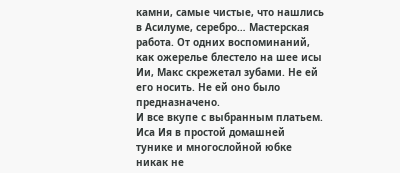камни, самые чистые, что нашлись в Асилуме, серебро… Мастерская работа. От одних воспоминаний, как ожерелье блестело на шее исы Ии, Макс скрежетал зубами. Не ей его носить. Не ей оно было предназначено.
И все вкупе с выбранным платьем. Иса Ия в простой домашней тунике и многослойной юбке никак не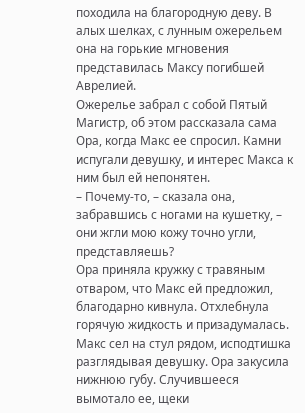походила на благородную деву. В алых шелках, с лунным ожерельем она на горькие мгновения представилась Максу погибшей Аврелией.
Ожерелье забрал с собой Пятый Магистр, об этом рассказала сама Ора, когда Макс ее спросил. Камни испугали девушку, и интерес Макса к ним был ей непонятен.
– Почему-то, – сказала она, забравшись с ногами на кушетку, – они жгли мою кожу точно угли, представляешь?
Ора приняла кружку с травяным отваром, что Макс ей предложил, благодарно кивнула. Отхлебнула горячую жидкость и призадумалась. Макс сел на стул рядом, исподтишка разглядывая девушку. Ора закусила нижнюю губу. Случившееся вымотало ее, щеки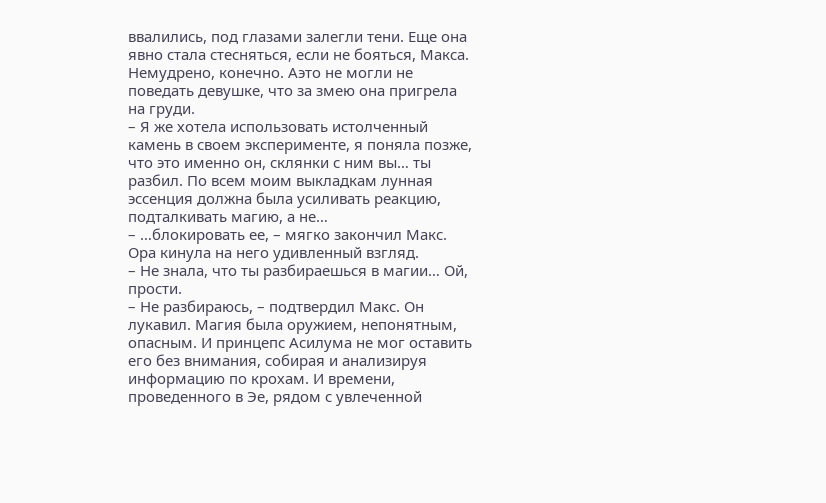ввалились, под глазами залегли тени. Еще она явно стала стесняться, если не бояться, Макса. Немудрено, конечно. Аэто не могли не поведать девушке, что за змею она пригрела на груди.
– Я же хотела использовать истолченный камень в своем эксперименте, я поняла позже, что это именно он, склянки с ним вы… ты разбил. По всем моим выкладкам лунная эссенция должна была усиливать реакцию, подталкивать магию, а не…
– …блокировать ее, – мягко закончил Макс.
Ора кинула на него удивленный взгляд.
– Не знала, что ты разбираешься в магии… Ой, прости.
– Не разбираюсь, – подтвердил Макс. Он лукавил. Магия была оружием, непонятным, опасным. И принцепс Асилума не мог оставить его без внимания, собирая и анализируя информацию по крохам. И времени, проведенного в Эе, рядом с увлеченной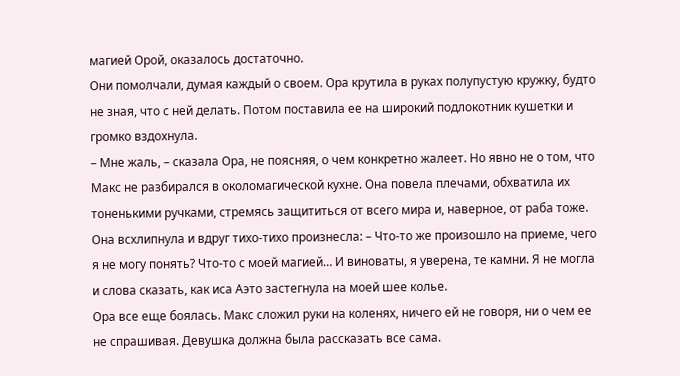магией Орой, оказалось достаточно.
Они помолчали, думая каждый о своем. Ора крутила в руках полупустую кружку, будто не зная, что с ней делать. Потом поставила ее на широкий подлокотник кушетки и громко вздохнула.
– Мне жаль, – сказала Ора, не поясняя, о чем конкретно жалеет. Но явно не о том, что Макс не разбирался в околомагической кухне. Она повела плечами, обхватила их тоненькими ручками, стремясь защититься от всего мира и, наверное, от раба тоже. Она всхлипнула и вдруг тихо-тихо произнесла: – Что-то же произошло на приеме, чего я не могу понять? Что-то с моей магией… И виноваты, я уверена, те камни. Я не могла и слова сказать, как иса Аэто застегнула на моей шее колье.
Ора все еще боялась. Макс сложил руки на коленях, ничего ей не говоря, ни о чем ее не спрашивая. Девушка должна была рассказать все сама.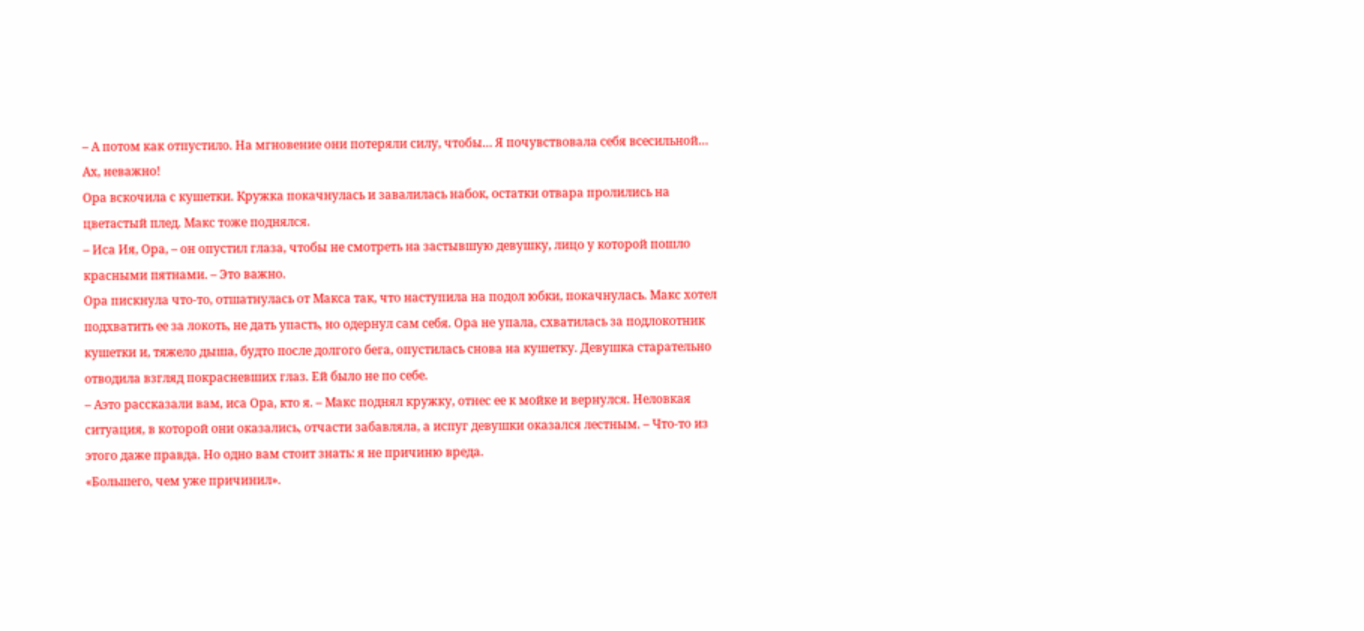– А потом как отпустило. На мгновение они потеряли силу, чтобы… Я почувствовала себя всесильной… Ах, неважно!
Ора вскочила с кушетки. Кружка покачнулась и завалилась набок, остатки отвара пролились на цветастый плед. Макс тоже поднялся.
– Иса Ия, Ора, – он опустил глаза, чтобы не смотреть на застывшую девушку, лицо у которой пошло красными пятнами. – Это важно.
Ора пискнула что-то, отшатнулась от Макса так, что наступила на подол юбки, покачнулась. Макс хотел подхватить ее за локоть, не дать упасть, но одернул сам себя. Ора не упала, схватилась за подлокотник кушетки и, тяжело дыша, будто после долгого бега, опустилась снова на кушетку. Девушка старательно отводила взгляд покрасневших глаз. Ей было не по себе.
– Аэто рассказали вам, иса Ора, кто я. – Макс поднял кружку, отнес ее к мойке и вернулся. Неловкая ситуация, в которой они оказались, отчасти забавляла, а испуг девушки оказался лестным. – Что-то из этого даже правда. Но одно вам стоит знать: я не причиню вреда.
«Большего, чем уже причинил».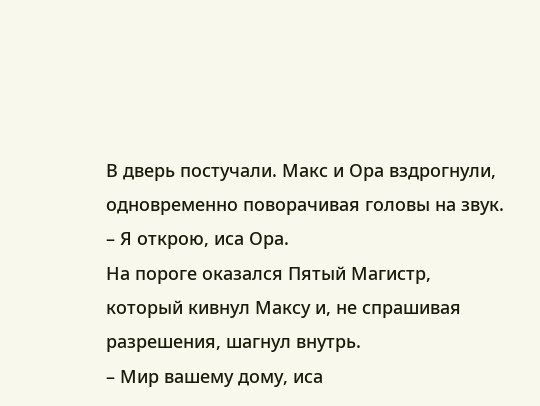В дверь постучали. Макс и Ора вздрогнули, одновременно поворачивая головы на звук.
– Я открою, иса Ора.
На пороге оказался Пятый Магистр, который кивнул Максу и, не спрашивая разрешения, шагнул внутрь.
– Мир вашему дому, иса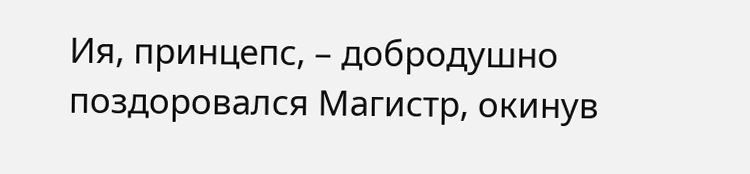Ия, принцепс, – добродушно поздоровался Магистр, окинув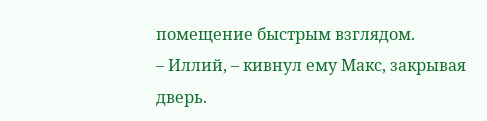помещение быстрым взглядом.
– Иллий, – кивнул ему Макс, закрывая дверь.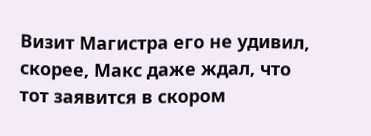Визит Магистра его не удивил, скорее, Макс даже ждал, что тот заявится в скором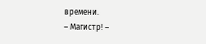времени.
– Магистр! –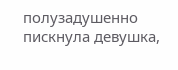полузадушенно пискнула девушка,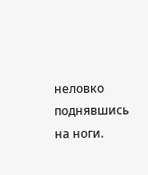неловко поднявшись на ноги.